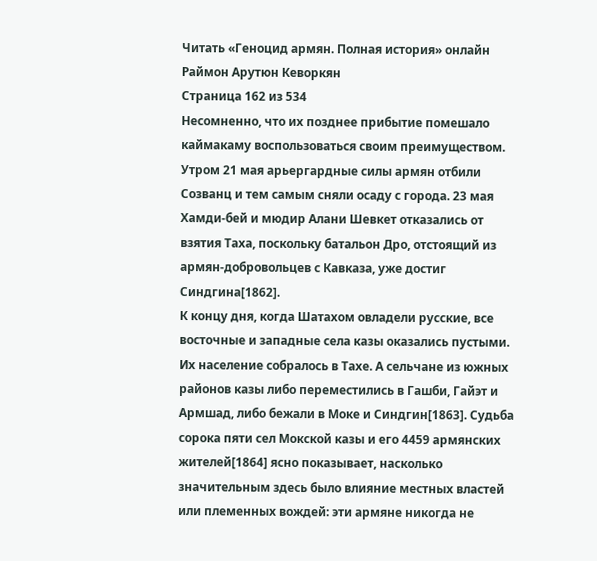Читать «Геноцид армян. Полная история» онлайн
Раймон Арутюн Кеворкян
Страница 162 из 534
Несомненно, что их позднее прибытие помешало каймакаму воспользоваться своим преимуществом. Утром 21 мая арьергардные силы армян отбили Созванц и тем самым сняли осаду с города. 23 мая Хамди-бей и мюдир Алани Шевкет отказались от взятия Таха, поскольку батальон Дро, отстоящий из армян-добровольцев с Кавказа, уже достиг Синдгина[1862].
К концу дня, когда Шатахом овладели русские, все восточные и западные села казы оказались пустыми. Их население собралось в Тахе. А сельчане из южных районов казы либо переместились в Гашби, Гайэт и Армшад, либо бежали в Моке и Синдгин[1863]. Судьба сорока пяти сел Мокской казы и его 4459 армянских жителей[1864] ясно показывает, насколько значительным здесь было влияние местных властей или племенных вождей: эти армяне никогда не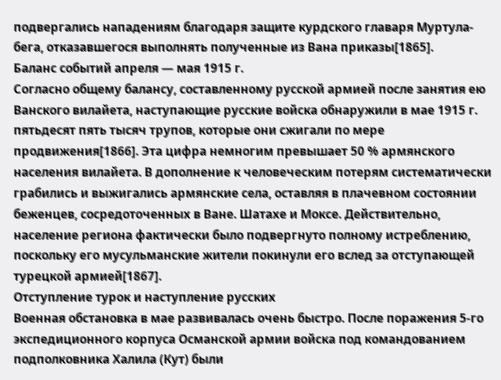подвергались нападениям благодаря защите курдского главаря Муртула-бега, отказавшегося выполнять полученные из Вана приказы[1865].
Баланс событий апреля — мая 1915 г.
Согласно общему балансу, составленному русской армией после занятия ею Ванского вилайета, наступающие русские войска обнаружили в мае 1915 г. пятьдесят пять тысяч трупов, которые они сжигали по мере продвижения[1866]. Эта цифра немногим превышает 50 % армянского населения вилайета. В дополнение к человеческим потерям систематически грабились и выжигались армянские села, оставляя в плачевном состоянии беженцев, сосредоточенных в Ване. Шатахе и Моксе. Действительно, население региона фактически было подвергнуто полному истреблению, поскольку его мусульманские жители покинули его вслед за отступающей турецкой армией[1867].
Отступление турок и наступление русских
Военная обстановка в мае развивалась очень быстро. После поражения 5-го экспедиционного корпуса Османской армии войска под командованием подполковника Халила (Кут) были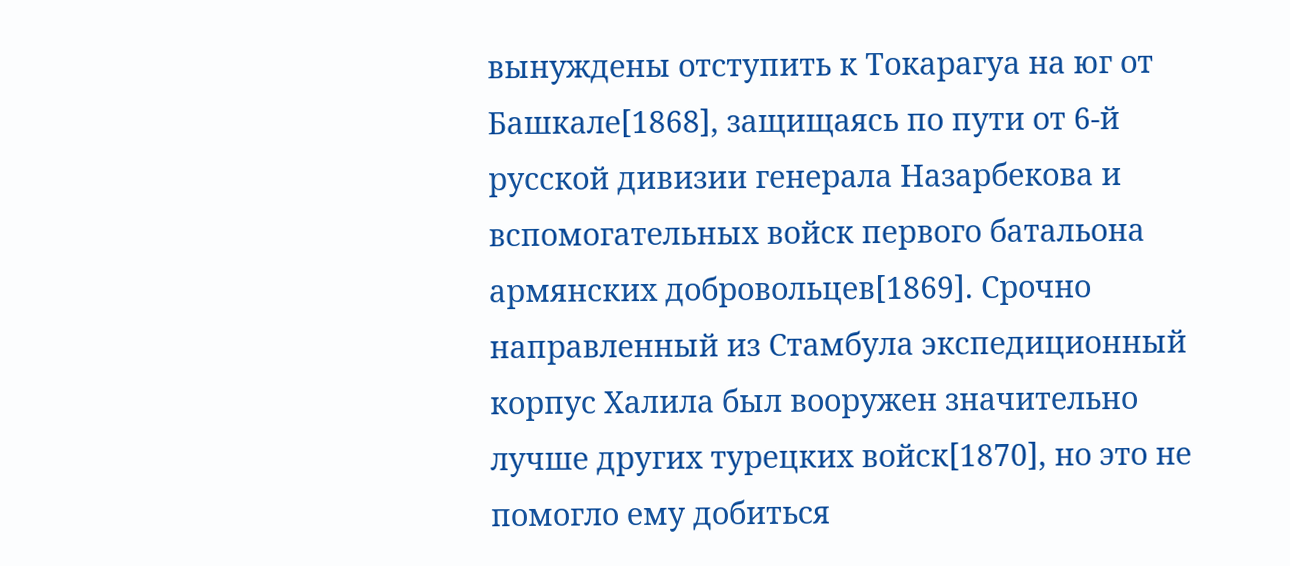вынуждены отступить к Токарагуа на юг от Башкале[1868], защищаясь по пути от 6-й русской дивизии генерала Назарбекова и вспомогательных войск первого батальона армянских добровольцев[1869]. Срочно направленный из Стамбула экспедиционный корпус Халила был вооружен значительно лучше других турецких войск[1870], но это не помогло ему добиться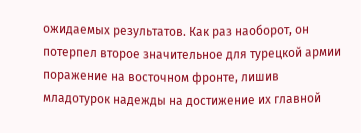ожидаемых результатов. Как раз наоборот, он потерпел второе значительное для турецкой армии поражение на восточном фронте, лишив младотурок надежды на достижение их главной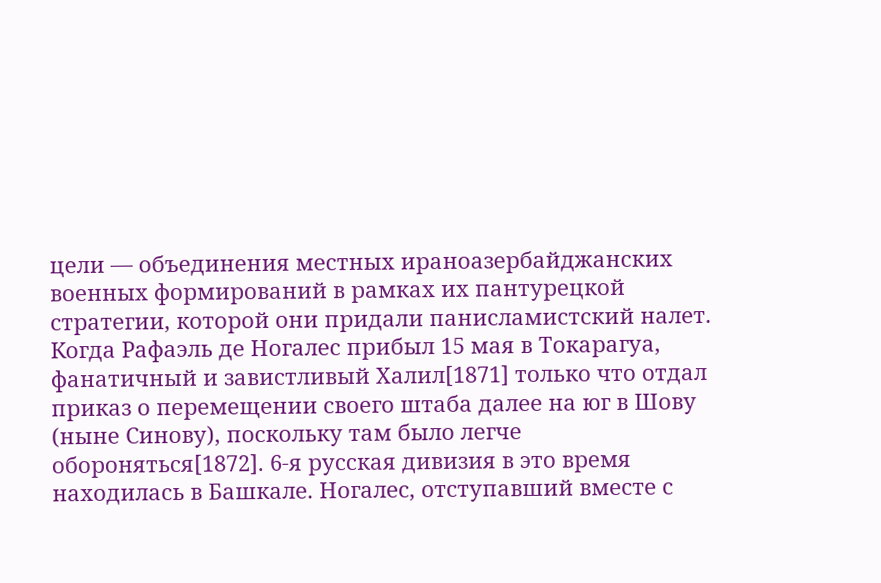цели — объединения местных ираноазербайджанских военных формирований в рамках их пантурецкой стратегии, которой они придали панисламистский налет.
Когда Рафаэль де Ногалес прибыл 15 мая в Токарагуа, фанатичный и завистливый Халил[1871] только что отдал приказ о перемещении своего штаба далее на юг в Шову (ныне Синову), поскольку там было легче обороняться[1872]. 6-я русская дивизия в это время находилась в Башкале. Ногалес, отступавший вместе с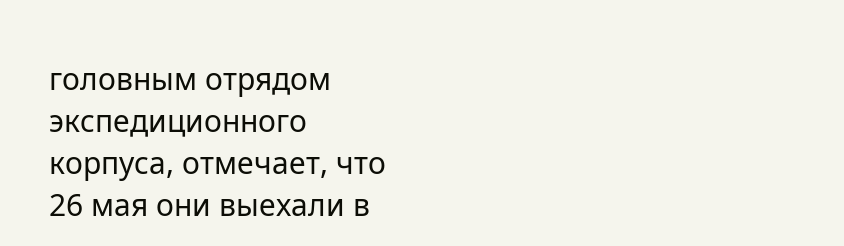головным отрядом экспедиционного корпуса, отмечает, что 26 мая они выехали в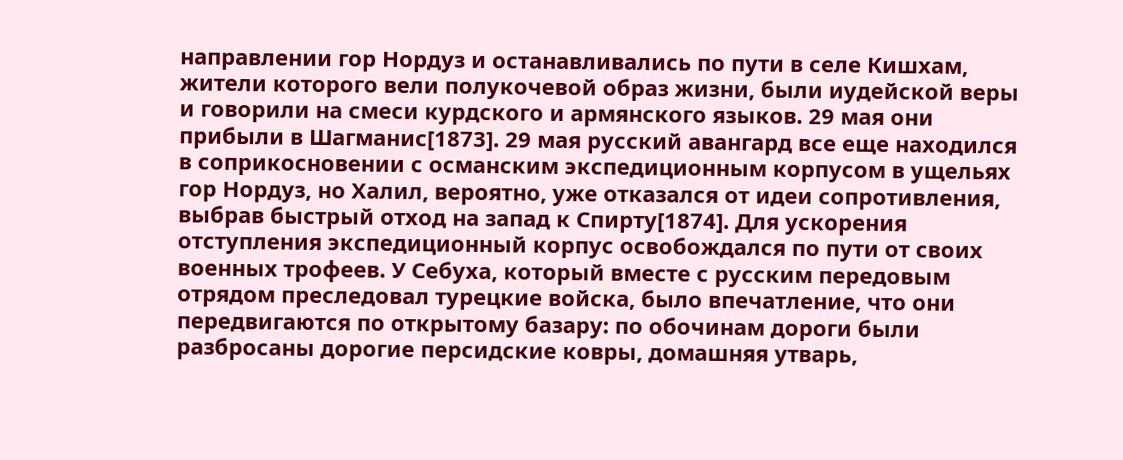направлении гор Нордуз и останавливались по пути в селе Кишхам, жители которого вели полукочевой образ жизни, были иудейской веры и говорили на смеси курдского и армянского языков. 29 мая они прибыли в Шагманис[1873]. 29 мая русский авангард все еще находился в соприкосновении с османским экспедиционным корпусом в ущельях гор Нордуз, но Халил, вероятно, уже отказался от идеи сопротивления, выбрав быстрый отход на запад к Спирту[1874]. Для ускорения отступления экспедиционный корпус освобождался по пути от своих военных трофеев. У Себуха, который вместе с русским передовым отрядом преследовал турецкие войска, было впечатление, что они передвигаются по открытому базару: по обочинам дороги были разбросаны дорогие персидские ковры, домашняя утварь,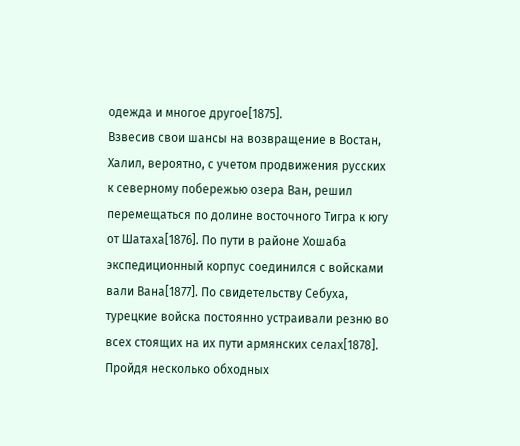одежда и многое другое[1875].
Взвесив свои шансы на возвращение в Востан, Халил, вероятно, с учетом продвижения русских к северному побережью озера Ван, решил перемещаться по долине восточного Тигра к югу от Шатаха[1876]. По пути в районе Хошаба экспедиционный корпус соединился с войсками вали Вана[1877]. По свидетельству Себуха, турецкие войска постоянно устраивали резню во всех стоящих на их пути армянских селах[1878].
Пройдя несколько обходных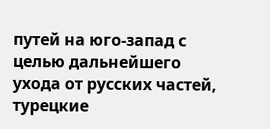путей на юго-запад с целью дальнейшего ухода от русских частей, турецкие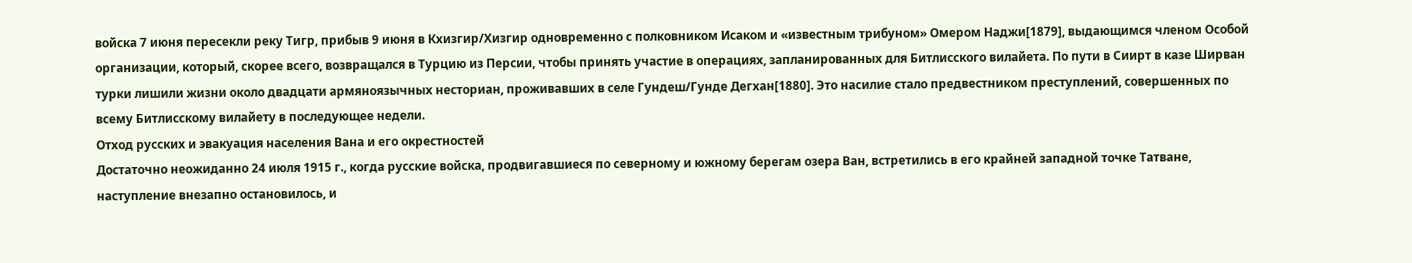войска 7 июня пересекли реку Тигр, прибыв 9 июня в Кхизгир/Хизгир одновременно с полковником Исаком и «известным трибуном» Омером Наджи[1879], выдающимся членом Особой организации, который, скорее всего, возвращался в Турцию из Персии, чтобы принять участие в операциях, запланированных для Битлисского вилайета. По пути в Сиирт в казе Ширван турки лишили жизни около двадцати армяноязычных несториан, проживавших в селе Гундеш/Гунде Дегхан[1880]. Это насилие стало предвестником преступлений, совершенных по всему Битлисскому вилайету в последующее недели.
Отход русских и эвакуация населения Вана и его окрестностей
Достаточно неожиданно 24 июля 1915 г., когда русские войска, продвигавшиеся по северному и южному берегам озера Ван, встретились в его крайней западной точке Татване, наступление внезапно остановилось, и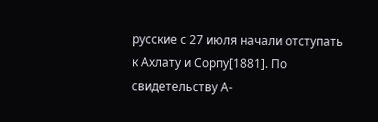русские с 27 июля начали отступать к Ахлату и Сорпу[1881]. По свидетельству А-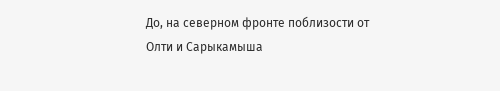До, на северном фронте поблизости от Олти и Сарыкамыша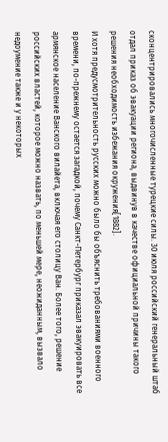сконцентрировались многочисленные турецкие силы. 30 июля российский генеральный штаб отдал приказ об эвакуации региона, выдвинув в качестве официальной причины такого решения необходимость избежания окружения[1882].
И хотя предусмотрительность русских можно было бы объяснить требованиями военного времени, по-прежнему остается загадкой, почему Санкт-Петербург приказал эвакуировать все армянское население Ванского вилайета, включая его столицу Ван. Более того, решение российских властей, которое можно назвать, по меньшей мере, неожиданным, вызвало недоумение также и у некоторых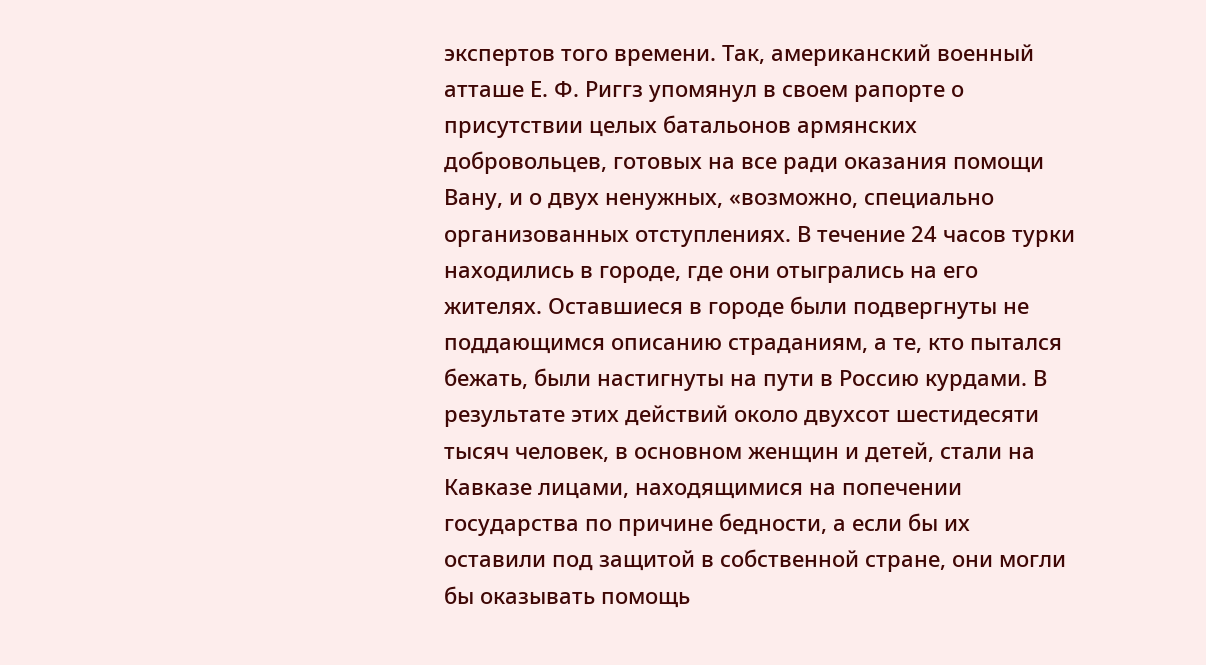экспертов того времени. Так, американский военный атташе Е. Ф. Риггз упомянул в своем рапорте о присутствии целых батальонов армянских добровольцев, готовых на все ради оказания помощи Вану, и о двух ненужных, «возможно, специально организованных отступлениях. В течение 24 часов турки находились в городе, где они отыгрались на его жителях. Оставшиеся в городе были подвергнуты не поддающимся описанию страданиям, а те, кто пытался бежать, были настигнуты на пути в Россию курдами. В результате этих действий около двухсот шестидесяти тысяч человек, в основном женщин и детей, стали на Кавказе лицами, находящимися на попечении государства по причине бедности, а если бы их оставили под защитой в собственной стране, они могли бы оказывать помощь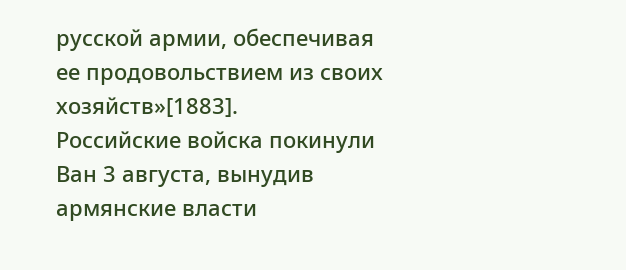русской армии, обеспечивая ее продовольствием из своих хозяйств»[1883].
Российские войска покинули Ван 3 августа, вынудив армянские власти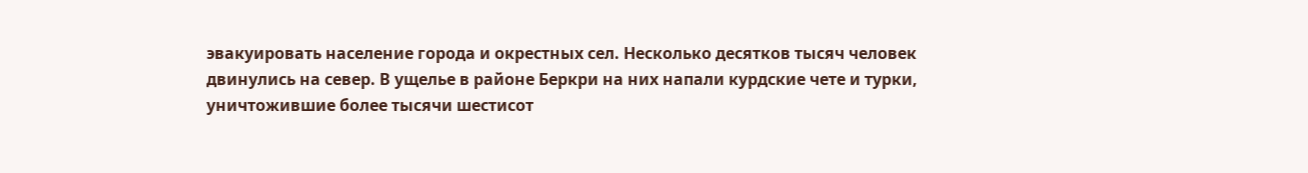эвакуировать население города и окрестных сел. Несколько десятков тысяч человек двинулись на север. В ущелье в районе Беркри на них напали курдские чете и турки, уничтожившие более тысячи шестисот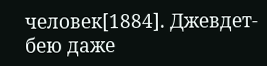человек[1884]. Джевдет-бею даже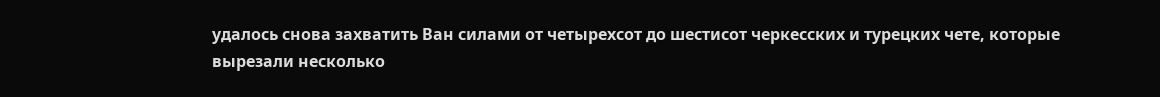удалось снова захватить Ван силами от четырехсот до шестисот черкесских и турецких чете, которые вырезали несколько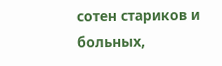сотен стариков и больных,